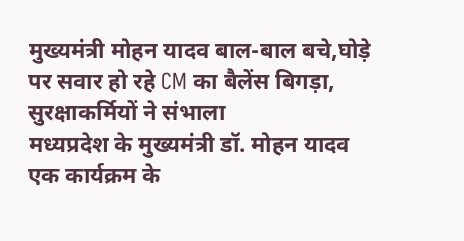मुख्यमंत्री मोहन यादव बाल-बाल बचे,घोड़े पर सवार हो रहे CM का बैलेंस बिगड़ा, सुरक्षाकर्मियों ने संभाला
मध्यप्रदेश के मुख्यमंत्री डॉ. मोहन यादव एक कार्यक्रम के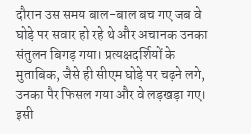दौरान उस समय बाल-बाल बच गए जब वे घोड़े पर सवार हो रहे थे और अचानक उनका संतुलन बिगड़ गया। प्रत्यक्षदर्शियों के मुताबिक, जैसे ही सीएम घोड़े पर चढ़ने लगे, उनका पैर फिसल गया और वे लड़खड़ा गए। इसी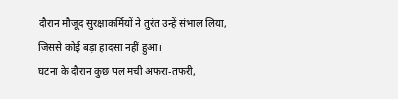दौरान मौजूद सुरक्षाकर्मियों ने तुरंत उन्हें संभाल लिया, जिससे कोई बड़ा हादसा नहीं हुआ।
घटना के दौरान कुछ पल मची अफरा-तफरी,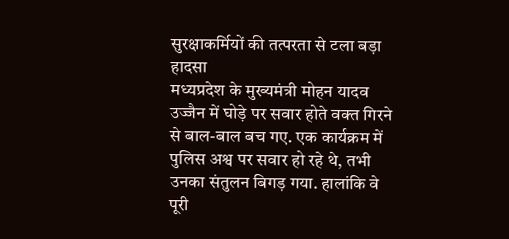सुरक्षाकर्मियों की तत्परता से टला बड़ा हादसा
मध्यप्रदेश के मुख्यमंत्री मोहन यादव उज्जैन में घोड़े पर सवार होते वक्त गिरने से बाल-बाल बच गए. एक कार्यक्रम में पुलिस अश्व पर सवार हो रहे थे, तभी उनका संतुलन बिगड़ गया. हालांकि वे पूरी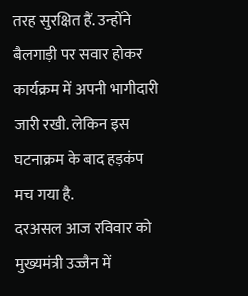तरह सुरक्षित हैं. उन्होंने बैलगाड़ी पर सवार होकर कार्यक्रम में अपनी भागीदारी जारी रखी. लेकिन इस घटनाक्रम के बाद हड़कंप मच गया है.
दरअसल आज रविवार को मुख्यमंत्री उज्जैन में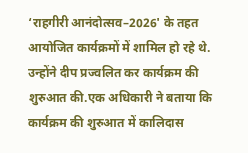‘राहगीरी आनंदोत्सव–2026' के तहत आयोजित कार्यक्रमों में शामिल हो रहे थे. उन्होंने दीप प्रज्वलित कर कार्यक्रम की शुरुआत की.एक अधिकारी ने बताया कि कार्यक्रम की शुरुआत में कालिदास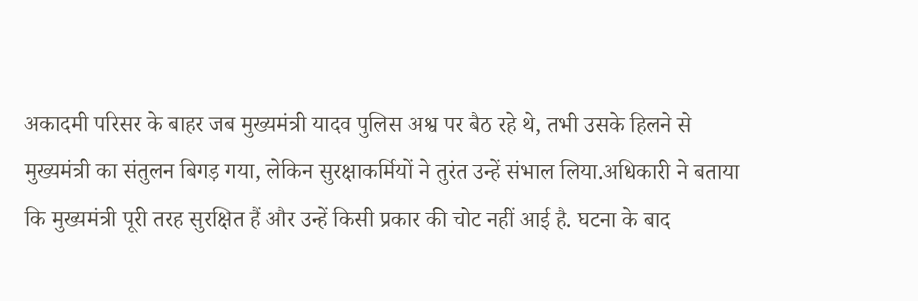अकादमी परिसर के बाहर जब मुख्यमंत्री यादव पुलिस अश्व पर बैठ रहे थे, तभी उसके हिलने से मुख्यमंत्री का संतुलन बिगड़ गया, लेकिन सुरक्षाकर्मियों ने तुरंत उन्हें संभाल लिया.अधिकारी ने बताया कि मुख्यमंत्री पूरी तरह सुरक्षित हैं और उन्हें किसी प्रकार की चोट नहीं आई है. घटना के बाद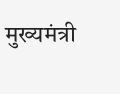मुख्यमंत्री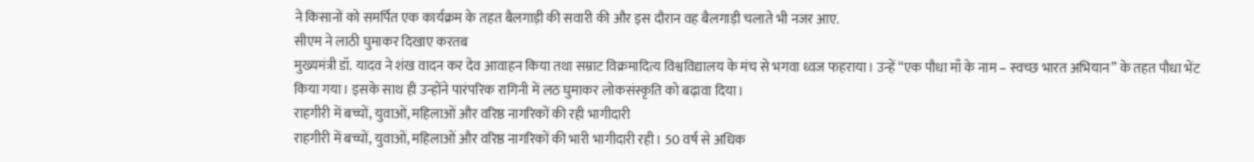ने किसानों को समर्पित एक कार्यक्रम के तहत बैलगाड़ी की सवारी की और इस दौरान वह बैलगाड़ी चलाते भी नजर आए.
सीएम ने लाठी घुमाकर दिखाए करतब
मुख्यमंत्री डॉ. यादव ने शंख वादन कर देव आवाहन किया तथा सम्राट विक्रमादित्य विश्वविद्यालय के मंच से भगवा ध्वज फहराया। उन्हें “एक पौधा माँ के नाम – स्वच्छ भारत अभियान” के तहत पौधा भेंट किया गया। इसके साथ ही उन्होंने पारंपरिक रागिनी में लठ घुमाकर लोकसंस्कृति को बढ़ावा दिया।
राहगीरी में बच्चों, युवाओं, महिलाओं और वरिष्ठ नागरिकों की रही भागीदारी
राहगीरी में बच्चों, युवाओं, महिलाओं और वरिष्ठ नागरिकों की भारी भागीदारी रही। 50 वर्ष से अधिक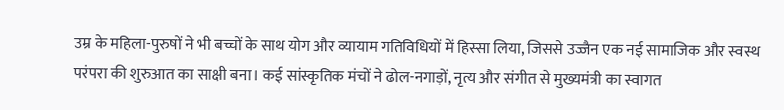उम्र के महिला-पुरुषों ने भी बच्चों के साथ योग और व्यायाम गतिविधियों में हिस्सा लिया, जिससे उज्जैन एक नई सामाजिक और स्वस्थ परंपरा की शुरुआत का साक्षी बना। कई सांस्कृतिक मंचों ने ढोल-नगाड़ों, नृत्य और संगीत से मुख्यमंत्री का स्वागत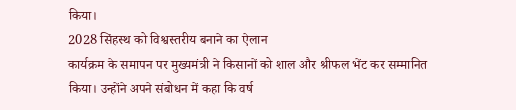किया।
2028 सिंहस्थ को विश्वस्तरीय बनाने का ऐलान
कार्यक्रम के समापन पर मुख्यमंत्री ने किसानों को शाल और श्रीफल भेंट कर सम्मानित किया। उन्होंने अपने संबोधन में कहा कि वर्ष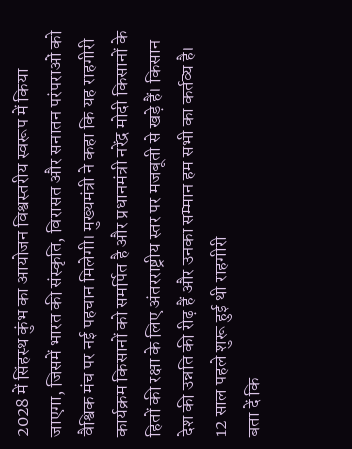2028 में सिंहस्थ कुंभ का आयोजन विश्वस्तरीय स्वरूप में किया जाएगा, जिसमें भारत की संस्कृति, विरासत और सनातन परंपराओं को वैश्विक मंच पर नई पहचान मिलेगी। मुख्यमंत्री ने कहा कि यह राहगीरी कार्यक्रम किसानों को समर्पित है और प्रधानमंत्री नरेंद्र मोदी किसानों के हितों की रक्षा के लिए अंतरराष्ट्रीय स्तर पर मजबूती से खड़े हैं। किसान देश की उन्नति की रीढ़ हैं और उनका सम्मान हम सभी का कर्तव्य है।
12 साल पहले शुरू हुई थी राहगीरी
बता दें कि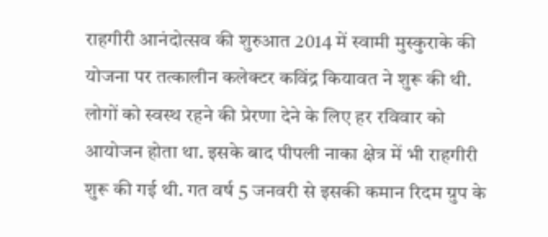राहगीरी आनंदोत्सव की शुरुआत 2014 में स्वामी मुस्कुराके की योजना पर तत्कालीन कलेक्टर कविंद्र कियावत ने शुरू की थी. लोगों को स्वस्थ रहने की प्रेरणा देने के लिए हर रविवार को आयोजन होता था. इसके बाद पीपली नाका क्षेत्र में भी राहगीरी शुरू की गई थी. गत वर्ष 5 जनवरी से इसकी कमान रिदम ग्रुप के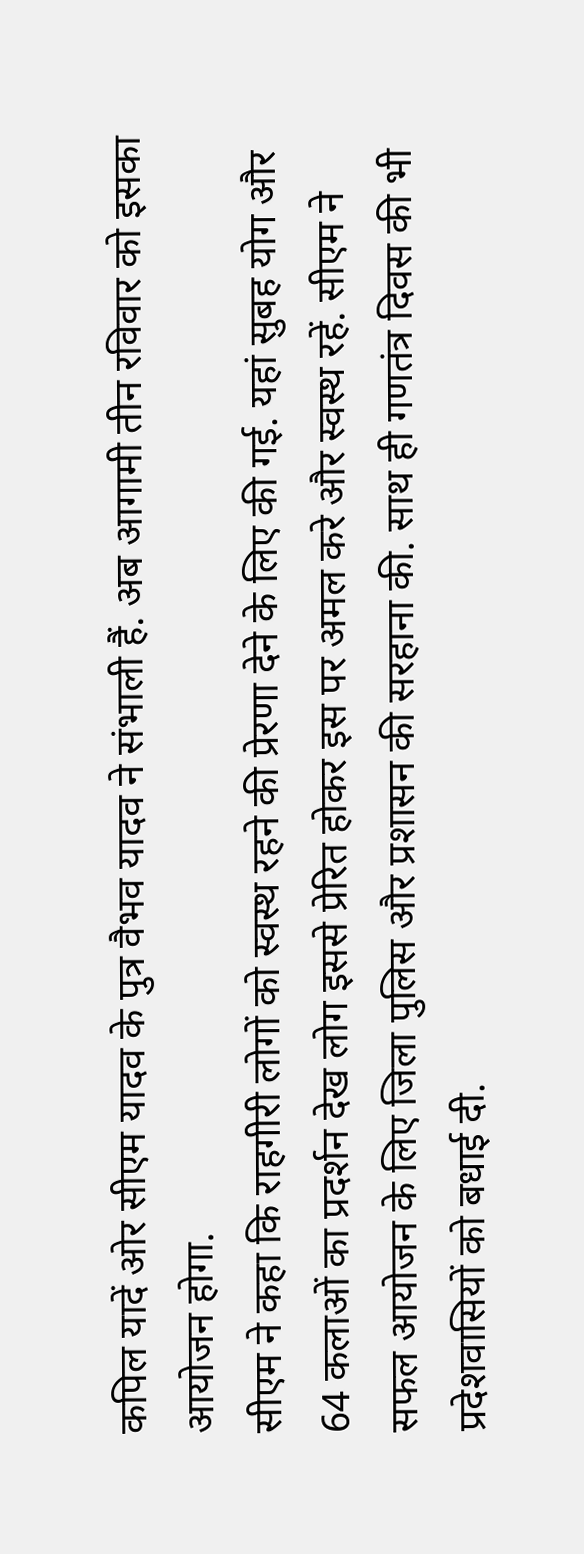कपिल यादें ओर सीएम यादव के पुत्र वैभव यादव ने संभाली हैं. अब आगामी तीन रविवार को इसका आयोजन होगा.
सीएम ने कहा कि राहगीरी लोगों को स्वस्थ रहने की प्रेरणा देने के लिए की गई. यहां सुबह योग और 64 कलाओं का प्रदर्शन देख लोग इससे प्रेरित होकर इस पर अमल करे और स्वस्थ रहें. सीएम ने सफल आयोजन के लिए जिला पुलिस और प्रशासन की सरहाना की. साथ ही गणतंत्र दिवस की भी प्रदेशवासियों को बधाई दी.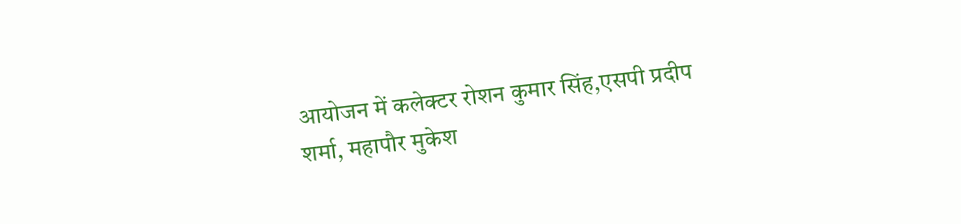आयोजन में कलेक्टर रोशन कुमार सिंह,एसपी प्रदीप शर्मा, महापौर मुकेश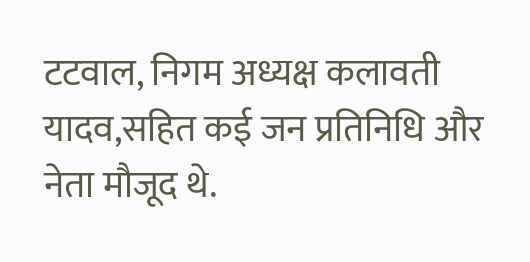टटवाल, निगम अध्यक्ष कलावती यादव,सहित कई जन प्रतिनिधि और नेता मौजूद थे.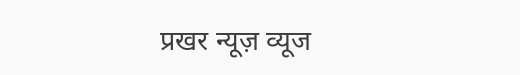प्रखर न्यूज़ व्यूज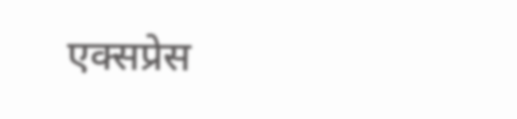एक्सप्रेस